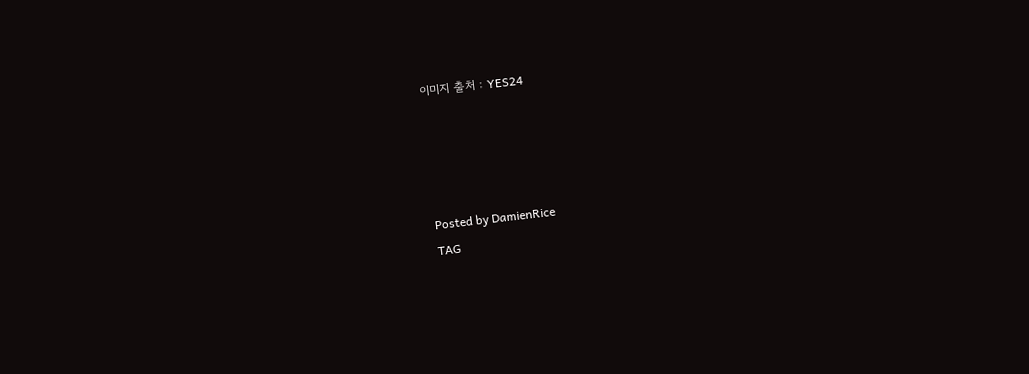이미지 출처 : YES24




Posted by DamienRice
TAG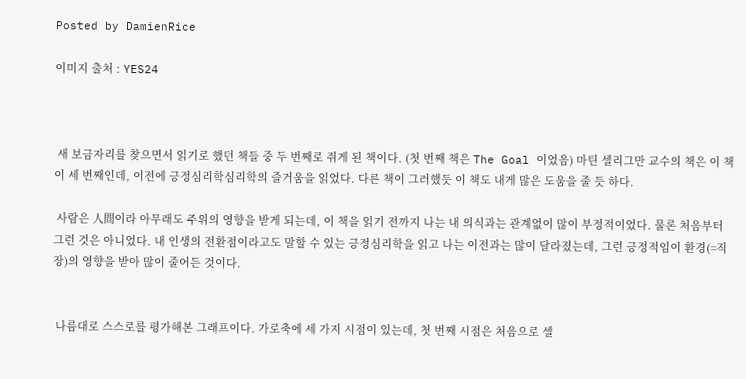Posted by DamienRice

이미지 출처 : YES24



 새 보금자리를 찾으면서 읽기로 했던 책들 중 두 번째로 쥐게 된 책이다. (첫 번째 책은 The Goal 이었음) 마틴 셀리그만 교수의 책은 이 책이 세 번째인데, 이전에 긍정심리학심리학의 즐거움을 읽었다. 다른 책이 그러했듯 이 책도 내게 많은 도움을 줄 듯 하다.

 사람은 人間이라 아무래도 주위의 영향을 받게 되는데, 이 책을 읽기 전까지 나는 내 의식과는 관계없이 많이 부정적이었다. 물론 처음부터 그런 것은 아니었다. 내 인생의 전환점이라고도 말할 수 있는 긍정심리학을 읽고 나는 이전과는 많이 달라졌는데, 그런 긍정적임이 환경(=직장)의 영향을 받아 많이 줄어든 것이다.


 나름대로 스스로를 평가해본 그래프이다. 가로축에 세 가지 시점이 있는데, 첫 번째 시점은 처음으로 셀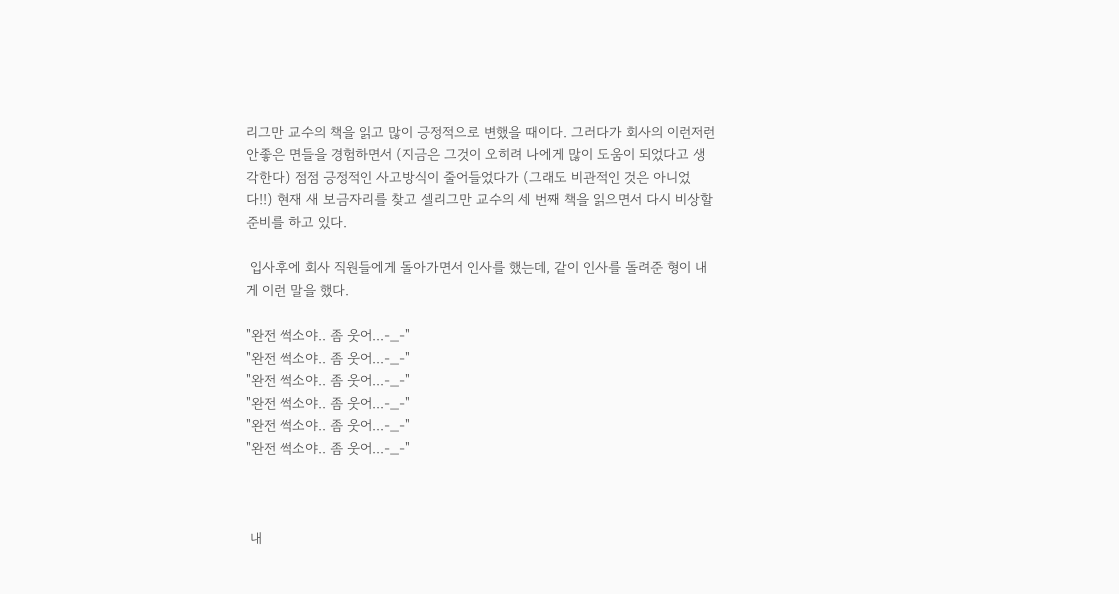리그만 교수의 책을 읽고 많이 긍정적으로 변했을 때이다. 그러다가 회사의 이런저런 안좋은 면들을 경험하면서 (지금은 그것이 오히려 나에게 많이 도움이 되었다고 생각한다) 점점 긍정적인 사고방식이 줄어들었다가 (그래도 비관적인 것은 아니었다!!) 현재 새 보금자리를 찾고 셀리그만 교수의 세 번째 책을 읽으면서 다시 비상할 준비를 하고 있다.

 입사후에 회사 직원들에게 돌아가면서 인사를 했는데, 같이 인사를 돌려준 형이 내게 이런 말을 했다.

"완전 썩소야.. 좀 웃어...-_-"
"완전 썩소야.. 좀 웃어...-_-"
"완전 썩소야.. 좀 웃어...-_-"
"완전 썩소야.. 좀 웃어...-_-"
"완전 썩소야.. 좀 웃어...-_-"
"완전 썩소야.. 좀 웃어...-_-"



 내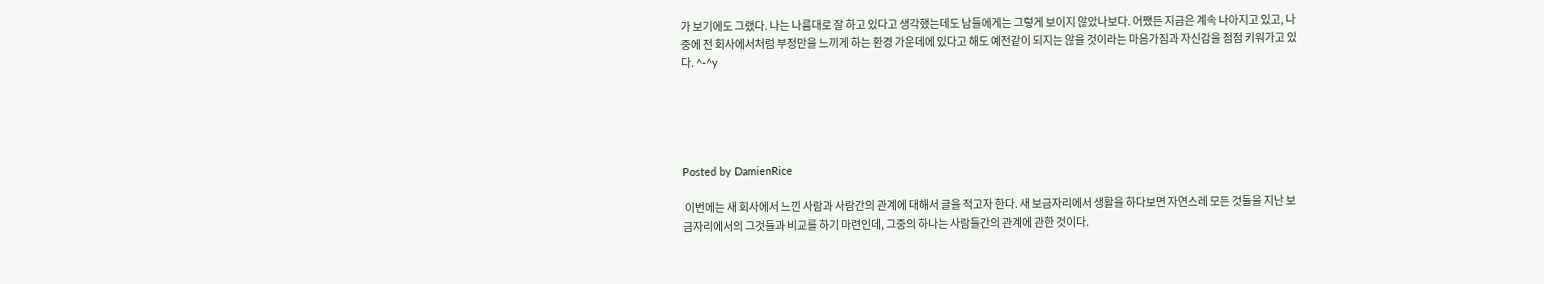가 보기에도 그랬다. 나는 나름대로 잘 하고 있다고 생각했는데도 남들에게는 그렇게 보이지 않았나보다. 어쨌든 지금은 계속 나아지고 있고, 나중에 전 회사에서처럼 부정만을 느끼게 하는 환경 가운데에 있다고 해도 예전같이 되지는 않을 것이라는 마음가짐과 자신감을 점점 키워가고 있다. ^-^y





Posted by DamienRice

 이번에는 새 회사에서 느낀 사람과 사람간의 관계에 대해서 글을 적고자 한다. 새 보금자리에서 생활을 하다보면 자연스레 모든 것들을 지난 보금자리에서의 그것들과 비교를 하기 마련인데, 그중의 하나는 사람들간의 관계에 관한 것이다.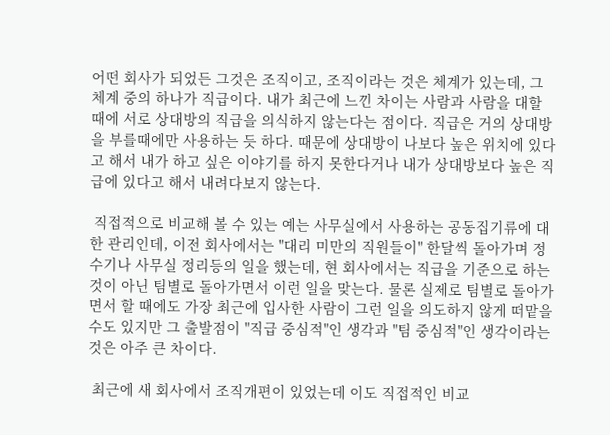어떤 회사가 되었든 그것은 조직이고, 조직이라는 것은 체계가 있는데, 그 체계 중의 하나가 직급이다. 내가 최근에 느낀 차이는 사람과 사람을 대할 때에 서로 상대방의 직급을 의식하지 않는다는 점이다. 직급은 거의 상대방을 부를때에만 사용하는 듯 하다. 때문에 상대방이 나보다 높은 위치에 있다고 해서 내가 하고 싶은 이야기를 하지 못한다거나 내가 상대방보다 높은 직급에 있다고 해서 내려다보지 않는다.

 직접적으로 비교해 볼 수 있는 예는 사무실에서 사용하는 공동집기류에 대한 관리인데, 이전 회사에서는 "대리 미만의 직원들이" 한달씩 돌아가며 정수기나 사무실 정리등의 일을 했는데, 현 회사에서는 직급을 기준으로 하는 것이 아닌 팀별로 돌아가면서 이런 일을 맞는다. 물론 실제로 팀별로 돌아가면서 할 때에도 가장 최근에 입사한 사람이 그런 일을 의도하지 않게 떠맡을 수도 있지만 그 출발점이 "직급 중심적"인 생각과 "팀 중심적"인 생각이라는 것은 아주 큰 차이다.

 최근에 새 회사에서 조직개편이 있었는데 이도 직접적인 비교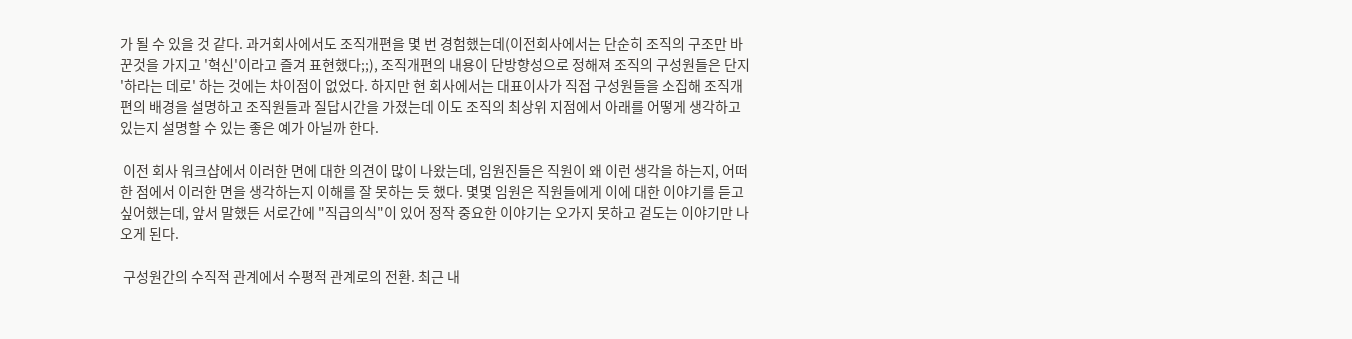가 될 수 있을 것 같다. 과거회사에서도 조직개편을 몇 번 경험했는데(이전회사에서는 단순히 조직의 구조만 바꾼것을 가지고 '혁신'이라고 즐겨 표현했다;;), 조직개편의 내용이 단방향성으로 정해져 조직의 구성원들은 단지 '하라는 데로' 하는 것에는 차이점이 없었다. 하지만 현 회사에서는 대표이사가 직접 구성원들을 소집해 조직개편의 배경을 설명하고 조직원들과 질답시간을 가졌는데 이도 조직의 최상위 지점에서 아래를 어떻게 생각하고 있는지 설명할 수 있는 좋은 예가 아닐까 한다.

 이전 회사 워크샵에서 이러한 면에 대한 의견이 많이 나왔는데, 임원진들은 직원이 왜 이런 생각을 하는지, 어떠한 점에서 이러한 면을 생각하는지 이해를 잘 못하는 듯 했다. 몇몇 임원은 직원들에게 이에 대한 이야기를 듣고 싶어했는데, 앞서 말했든 서로간에 "직급의식"이 있어 정작 중요한 이야기는 오가지 못하고 겉도는 이야기만 나오게 된다.

 구성원간의 수직적 관계에서 수평적 관계로의 전환. 최근 내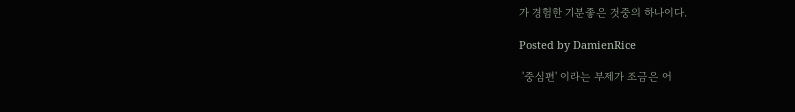가 경험한 기분좋은 것중의 하나이다.

Posted by DamienRice

 '중심편' 이라는 부제가 조금은 어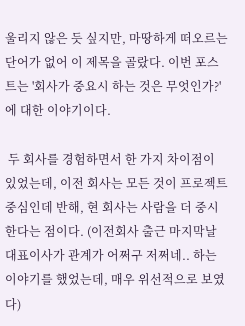울리지 않은 듯 싶지만, 마땅하게 떠오르는 단어가 없어 이 제목을 골랐다. 이번 포스트는 '회사가 중요시 하는 것은 무엇인가?' 에 대한 이야기이다.

 두 회사를 경험하면서 한 가지 차이점이 있었는데, 이전 회사는 모든 것이 프로젝트 중심인데 반해, 현 회사는 사람을 더 중시한다는 점이다. (이전회사 출근 마지막날 대표이사가 관계가 어쩌구 저쩌네.. 하는 이야기를 했었는데, 매우 위선적으로 보였다)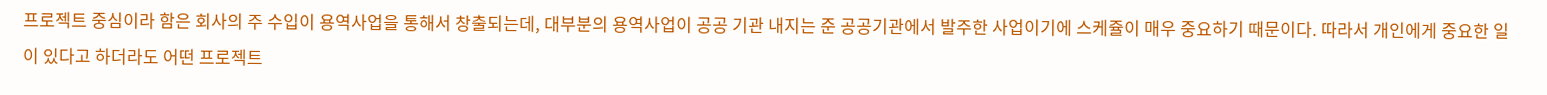프로젝트 중심이라 함은 회사의 주 수입이 용역사업을 통해서 창출되는데, 대부분의 용역사업이 공공 기관 내지는 준 공공기관에서 발주한 사업이기에 스케쥴이 매우 중요하기 때문이다. 따라서 개인에게 중요한 일이 있다고 하더라도 어떤 프로젝트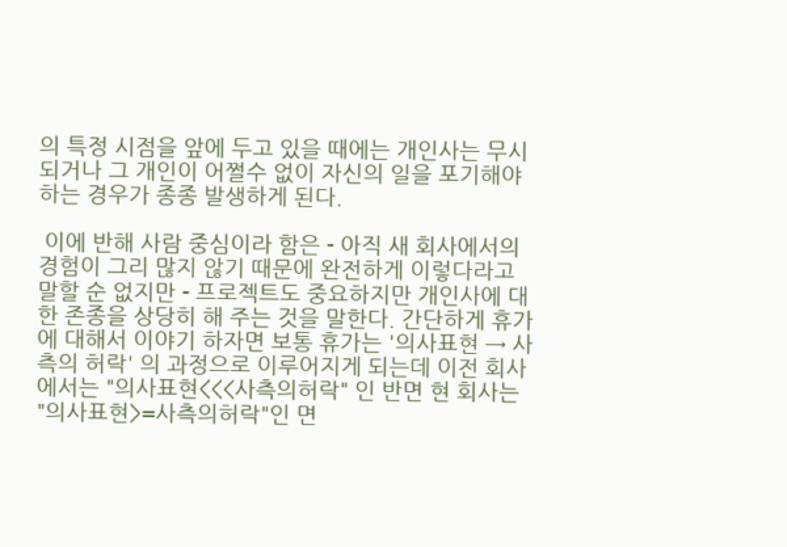의 특정 시점을 앞에 두고 있을 때에는 개인사는 무시되거나 그 개인이 어쩔수 없이 자신의 일을 포기해야 하는 경우가 종종 발생하게 된다.

 이에 반해 사람 중심이라 함은 - 아직 새 회사에서의 경험이 그리 많지 않기 때문에 완전하게 이렇다라고 말할 순 없지만 - 프로젝트도 중요하지만 개인사에 대한 존종을 상당히 해 주는 것을 말한다. 간단하게 휴가에 대해서 이야기 하자면 보통 휴가는 '의사표현 → 사측의 허락' 의 과정으로 이루어지게 되는데 이전 회사에서는 "의사표현<<<사측의허락" 인 반면 현 회사는 "의사표현>=사측의허락"인 면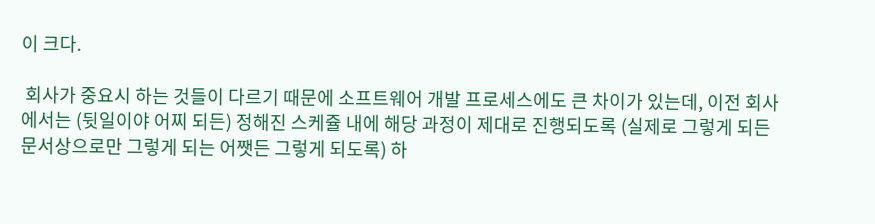이 크다.

 회사가 중요시 하는 것들이 다르기 때문에 소프트웨어 개발 프로세스에도 큰 차이가 있는데, 이전 회사에서는 (뒷일이야 어찌 되든) 정해진 스케쥴 내에 해당 과정이 제대로 진행되도록 (실제로 그렇게 되든 문서상으로만 그렇게 되는 어쨋든 그렇게 되도록) 하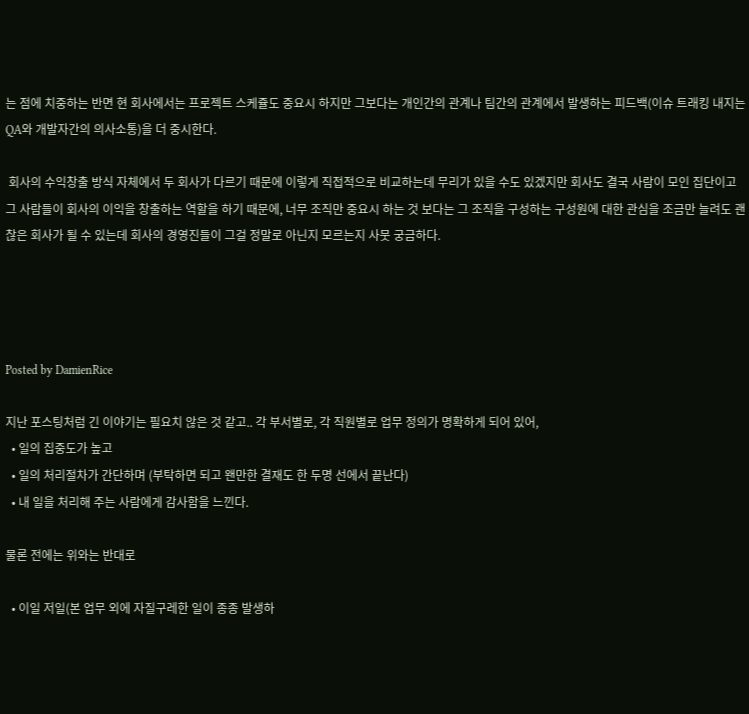는 점에 치중하는 반면 현 회사에서는 프로젝트 스케쥴도 중요시 하지만 그보다는 개인간의 관계나 팀간의 관계에서 발생하는 피드백(이슈 트래킹 내지는 QA와 개발자간의 의사소통)을 더 중시한다.

 회사의 수익창출 방식 자체에서 두 회사가 다르기 때문에 이렇게 직접적으로 비교하는데 무리가 있을 수도 있겠지만 회사도 결국 사람이 모인 집단이고 그 사람들이 회사의 이익을 창출하는 역할을 하기 때문에, 너무 조직만 중요시 하는 것 보다는 그 조직을 구성하는 구성원에 대한 관심을 조금만 늘려도 괜찮은 회사가 될 수 있는데 회사의 경영진들이 그걸 정말로 아닌지 모르는지 사뭇 궁금하다.




Posted by DamienRice

지난 포스팅처럼 긴 이야기는 필요치 않은 것 같고.. 각 부서별로, 각 직원별로 업무 정의가 명확하게 되어 있어,
  • 일의 집중도가 높고
  • 일의 처리절차가 간단하며 (부탁하면 되고 왠만한 결재도 한 두명 선에서 끝난다)
  • 내 일을 처리해 주는 사람에게 감사함을 느낀다.

물론 전에는 위와는 반대로

  • 이일 저일(본 업무 외에 자질구레한 일이 종종 발생하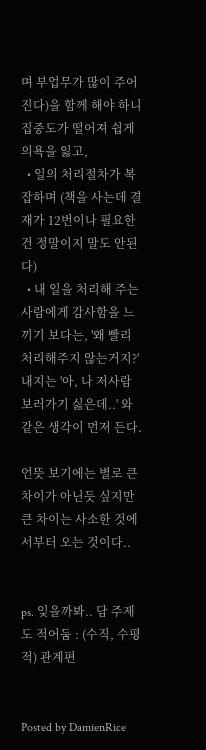며 부업무가 많이 주어진다)을 함께 해야 하니 집중도가 떨어져 쉽게 의욕을 잃고,
  • 일의 처리절차가 복잡하며 (책을 사는데 결재가 12번이나 필요한건 정말이지 말도 안된다)
  • 내 일을 처리해 주는 사람에게 감사함을 느끼기 보다는, '왜 빨리 처리해주지 않는거지?' 내지는 '아, 나 저사람 보러가기 싫은데..' 와 같은 생각이 먼저 든다.

언뜻 보기에는 별로 큰 차이가 아닌듯 싶지만 큰 차이는 사소한 것에서부터 오는 것이다..


ps. 잊을까봐.. 담 주제도 적어둠 : (수직, 수평적) 관계편


Posted by DamienRice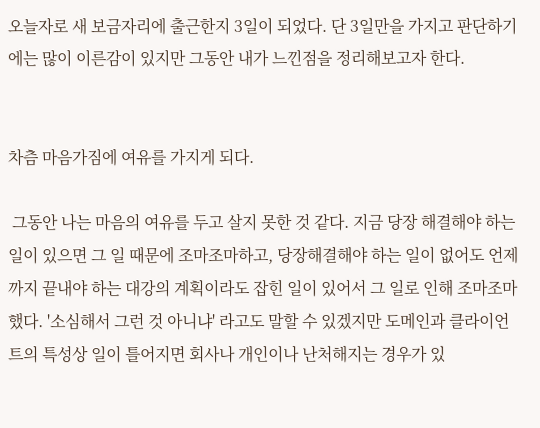오늘자로 새 보금자리에 출근한지 3일이 되었다. 단 3일만을 가지고 판단하기에는 많이 이른감이 있지만 그동안 내가 느낀점을 정리해보고자 한다.


차츰 마음가짐에 여유를 가지게 되다.

 그동안 나는 마음의 여유를 두고 살지 못한 것 같다. 지금 당장 해결해야 하는 일이 있으면 그 일 때문에 조마조마하고, 당장해결해야 하는 일이 없어도 언제까지 끝내야 하는 대강의 계획이라도 잡힌 일이 있어서 그 일로 인해 조마조마 했다. '소심해서 그런 것 아니냐' 라고도 말할 수 있겠지만 도메인과 클라이언트의 특성상 일이 틀어지면 회사나 개인이나 난처해지는 경우가 있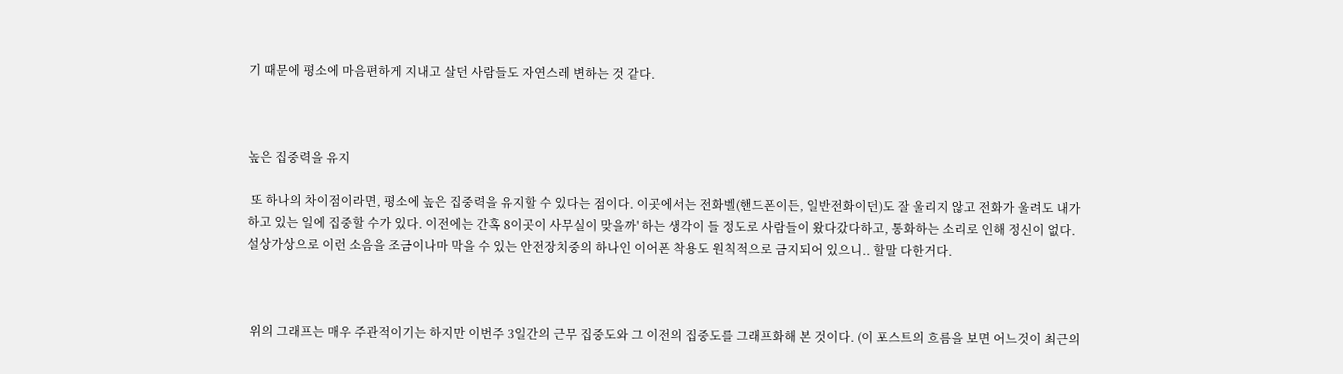기 때문에 평소에 마음편하게 지내고 살던 사람들도 자연스레 변하는 것 같다.



높은 집중력을 유지

 또 하나의 차이점이라면, 평소에 높은 집중력을 유지할 수 있다는 점이다. 이곳에서는 전화벨(핸드폰이든, 일반전화이던)도 잘 울리지 않고 전화가 울려도 내가 하고 있는 일에 집중할 수가 있다. 이전에는 간혹 8이곳이 사무실이 맞을까' 하는 생각이 들 정도로 사람들이 왔다갔다하고, 통화하는 소리로 인해 정신이 없다. 설상가상으로 이런 소음을 조금이나마 막을 수 있는 안전장치중의 하나인 이어폰 착용도 원칙적으로 금지되어 있으니.. 할말 다한거다.



 위의 그래프는 매우 주관적이기는 하지만 이번주 3일간의 근무 집중도와 그 이전의 집중도를 그래프화해 본 것이다. (이 포스트의 흐름을 보면 어느것이 최근의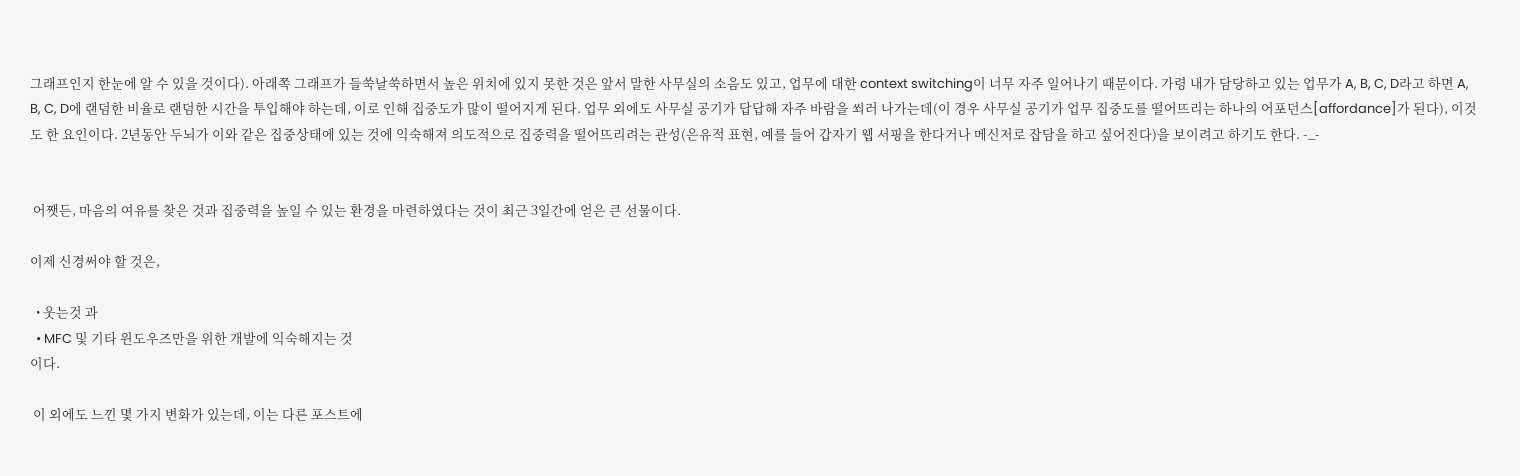그래프인지 한눈에 알 수 있을 것이다). 아래쪽 그래프가 들쑥날쑥하면서 높은 위치에 있지 못한 것은 앞서 말한 사무실의 소음도 있고, 업무에 대한 context switching이 너무 자주 일어나기 때문이다. 가령 내가 담당하고 있는 업무가 A, B, C, D라고 하면 A, B, C, D에 랜덤한 비율로 랜덤한 시간을 투입해야 하는데, 이로 인해 집중도가 많이 떨어지게 된다. 업무 외에도 사무실 공기가 답답해 자주 바람을 쐬러 나가는데(이 경우 사무실 공기가 업무 집중도를 떨어뜨리는 하나의 어포던스[affordance]가 된다), 이것도 한 요인이다. 2년동안 두뇌가 이와 같은 집중상태에 있는 것에 익숙해져 의도적으로 집중력을 떨어뜨리려는 관성(은유적 표현, 예를 들어 갑자기 웹 서핑을 한다거나 메신저로 잡담을 하고 싶어진다)을 보이려고 하기도 한다. -_-


 어쨋든, 마음의 여유를 찾은 것과 집중력을 높일 수 있는 환경을 마련하였다는 것이 최근 3일간에 얻은 큰 선물이다.

이제 신경써야 할 것은,

  • 웃는것 과
  • MFC 및 기타 윈도우즈만을 위한 개발에 익숙해지는 것
이다.

 이 외에도 느낀 몇 가지 변화가 있는데, 이는 다른 포스트에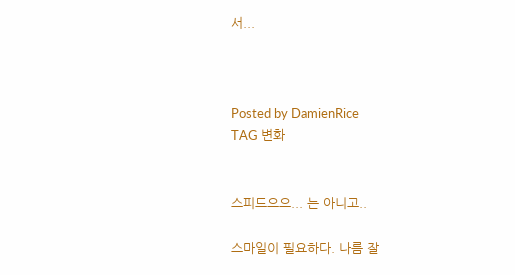서...



Posted by DamienRice
TAG 변화


스피드으으... 는 아니고..

스마일이 필요하다. 나름 잘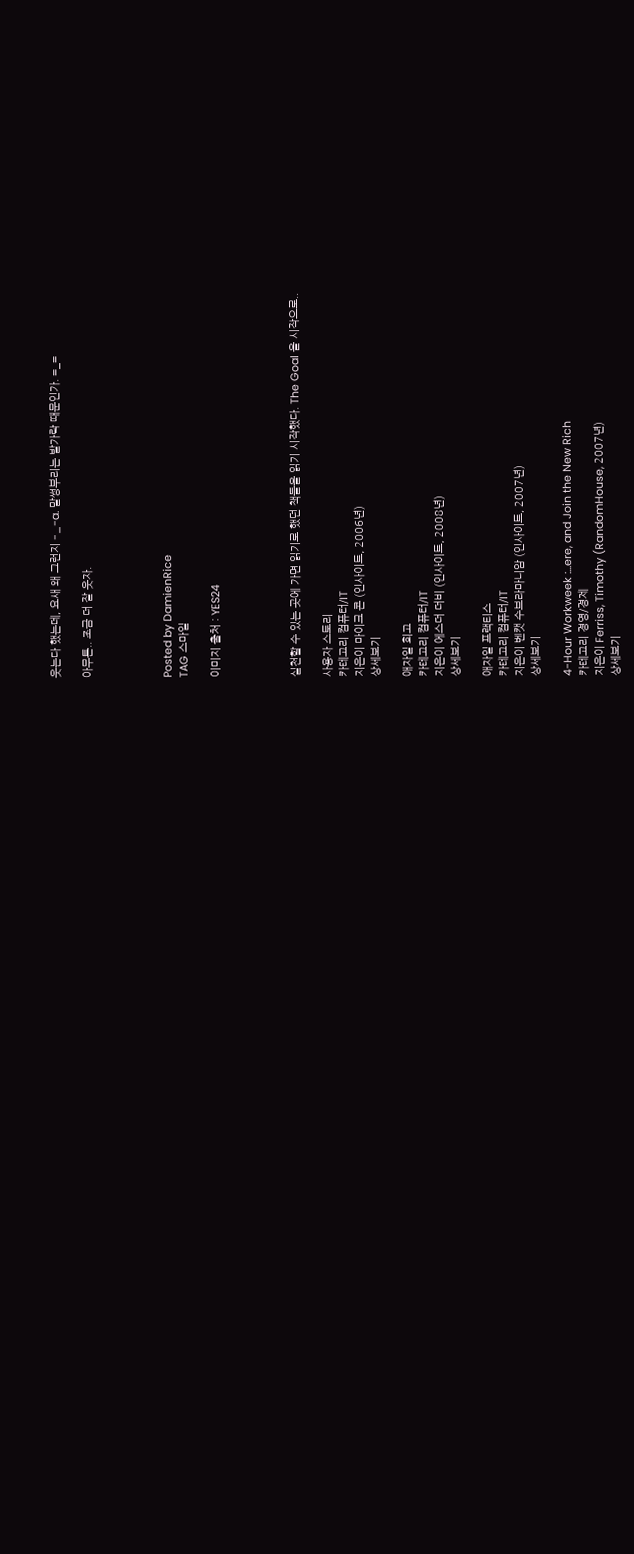웃는다 했는데, 요새 왜 그런지 -_-a. 말썽부리는 발가락 때문인가. =_=

아무튼.. 조금 더 잘 웃자.




Posted by DamienRice
TAG 스마일

이미지 출처 : YES24




실천할 수 있는 곳에 가면 읽기로 했던 책들을 읽기 시작했다. The Goal 을 시작으로..

사용자 스토리
카테고리 컴퓨터/IT
지은이 마이크 콘 (인사이트, 2006년)
상세보기

애자일 회고
카테고리 컴퓨터/IT
지은이 에스더 더비 (인사이트, 2008년)
상세보기

애자일 프랙티스
카테고리 컴퓨터/IT
지은이 벤캣 수브라마니암 (인사이트, 2007년)
상세보기

4-Hour Workweek :...ere, and Join the New Rich
카테고리 경영/경제
지은이 Ferriss, Timothy (RandomHouse, 2007년)
상세보기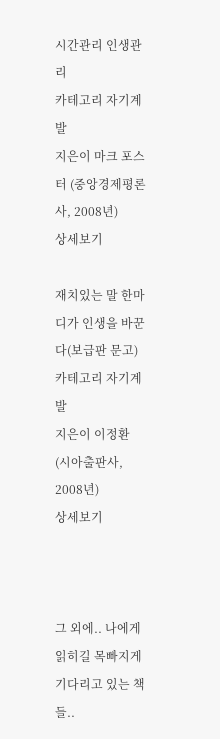시간관리 인생관리
카테고리 자기계발
지은이 마크 포스터 (중앙경제평론사, 2008년)
상세보기

재치있는 말 한마디가 인생을 바꾼다(보급판 문고)
카테고리 자기계발
지은이 이정환 (시아출판사, 2008년)
상세보기



그 외에.. 나에게 읽히길 목빠지게 기다리고 있는 책들..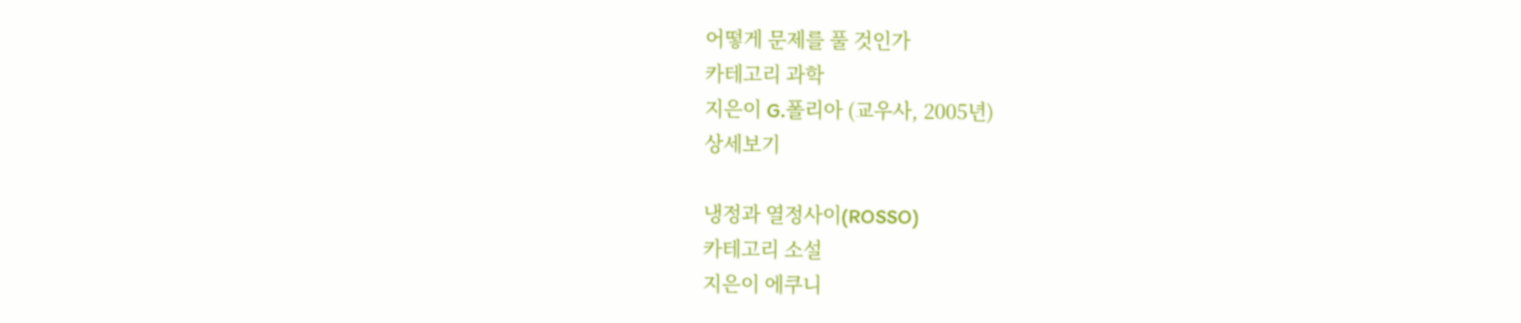어떻게 문제를 풀 것인가
카테고리 과학
지은이 G.폴리아 (교우사, 2005년)
상세보기

냉정과 열정사이(ROSSO)
카테고리 소설
지은이 에쿠니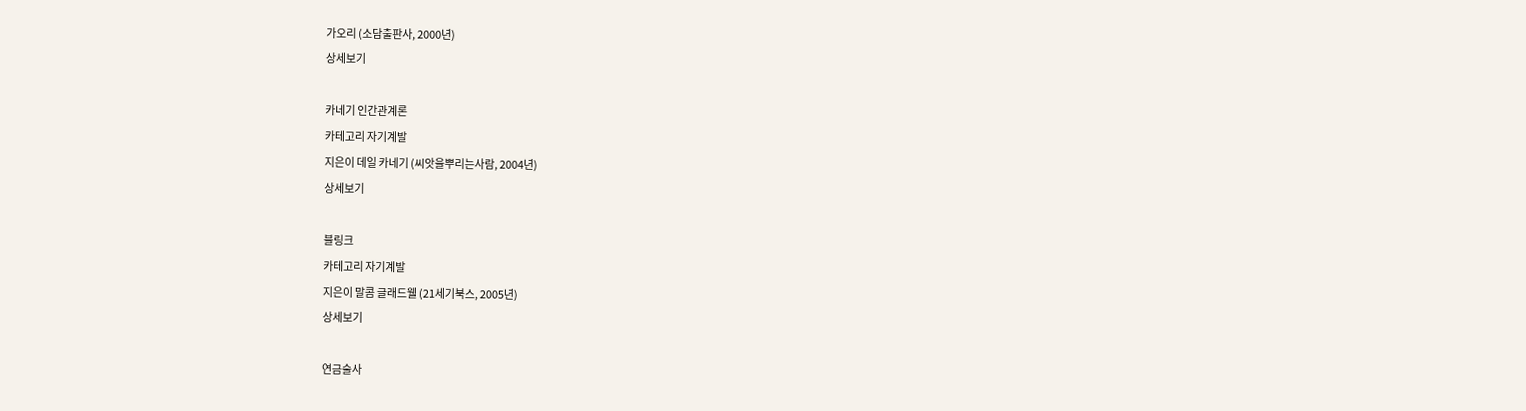가오리 (소담출판사, 2000년)
상세보기

카네기 인간관계론
카테고리 자기계발
지은이 데일 카네기 (씨앗을뿌리는사람, 2004년)
상세보기

블링크
카테고리 자기계발
지은이 말콤 글래드웰 (21세기북스, 2005년)
상세보기

연금술사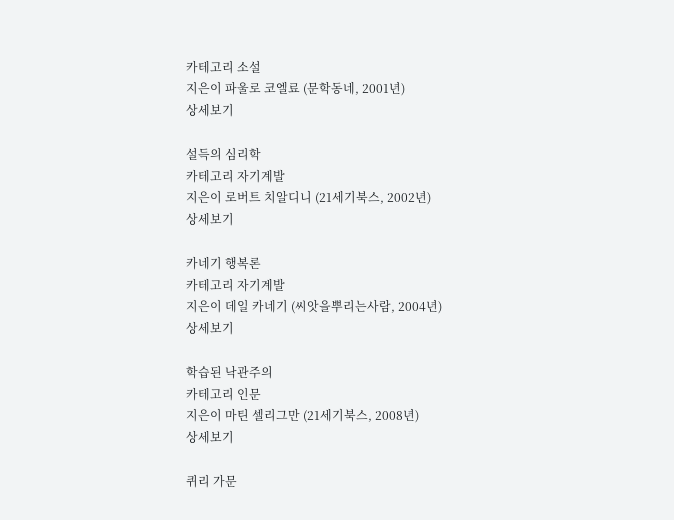카테고리 소설
지은이 파울로 코엘료 (문학동네, 2001년)
상세보기

설득의 심리학
카테고리 자기계발
지은이 로버트 치알디니 (21세기북스, 2002년)
상세보기

카네기 행복론
카테고리 자기계발
지은이 데일 카네기 (씨앗을뿌리는사람, 2004년)
상세보기

학습된 낙관주의
카테고리 인문
지은이 마틴 셀리그만 (21세기북스, 2008년)
상세보기

퀴리 가문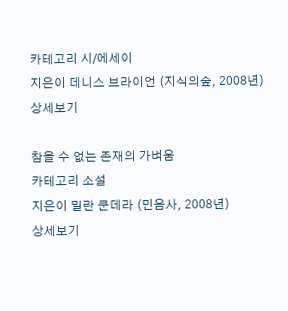카테고리 시/에세이
지은이 데니스 브라이언 (지식의숲, 2008년)
상세보기

참을 수 없는 존재의 가벼움
카테고리 소설
지은이 밀란 쿤데라 (민음사, 2008년)
상세보기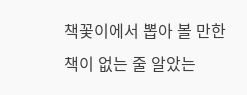책꽃이에서 뽑아 볼 만한 책이 없는 줄 알았는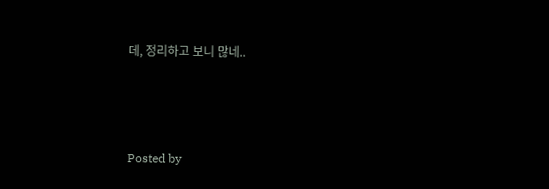데, 정리하고 보니 많네..



Posted by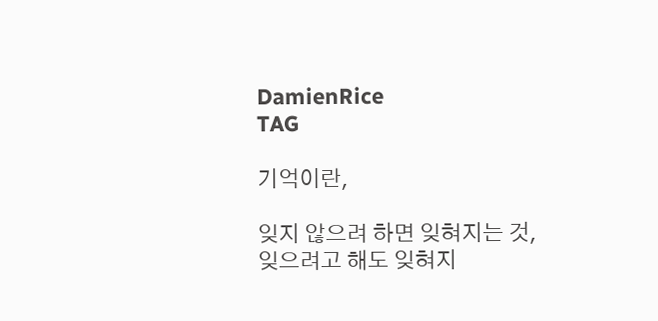DamienRice
TAG

기억이란,

잊지 않으려 하면 잊혀지는 것,
잊으려고 해도 잊혀지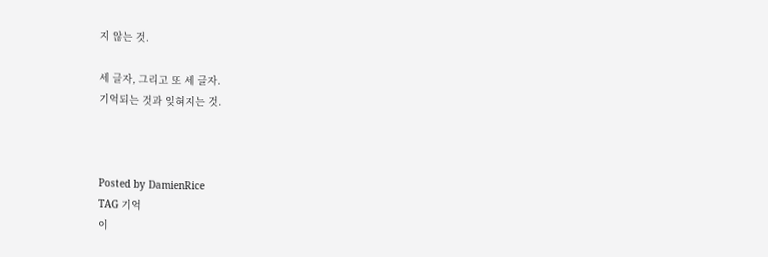지 않는 것.

세 글자, 그리고 또 세 글자.
기억되는 것과 잊혀지는 것.



Posted by DamienRice
TAG 기억
이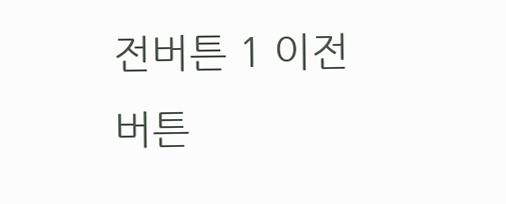전버튼 1 이전버튼